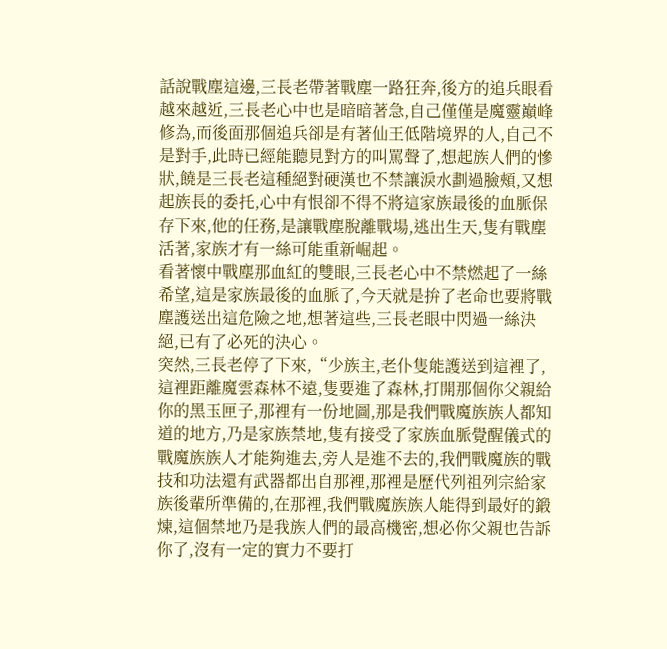話說戰塵這邊,三長老帶著戰塵一路狂奔,後方的追兵眼看越來越近,三長老心中也是暗暗著急,自己僅僅是魔靈巔峰修為,而後面那個追兵卻是有著仙王低階境界的人,自己不是對手,此時已經能聽見對方的叫罵聲了,想起族人們的慘狀,饒是三長老這種絕對硬漢也不禁讓淚水劃過臉頰,又想起族長的委托,心中有恨卻不得不將這家族最後的血脈保存下來,他的任務,是讓戰塵脫離戰場,逃出生天,隻有戰塵活著,家族才有一絲可能重新崛起。
看著懷中戰塵那血紅的雙眼,三長老心中不禁燃起了一絲希望,這是家族最後的血脈了,今天就是拚了老命也要將戰塵護送出這危險之地,想著這些,三長老眼中閃過一絲決絕,已有了必死的決心。
突然,三長老停了下來,“少族主,老仆隻能護送到這裡了,這裡距離魔雲森林不遠,隻要進了森林,打開那個你父親給你的黑玉匣子,那裡有一份地圖,那是我們戰魔族族人都知道的地方,乃是家族禁地,隻有接受了家族血脈覺醒儀式的戰魔族族人才能夠進去,旁人是進不去的,我們戰魔族的戰技和功法還有武器都出自那裡,那裡是歷代列祖列宗給家族後輩所準備的,在那裡,我們戰魔族族人能得到最好的鍛煉,這個禁地乃是我族人們的最高機密,想必你父親也告訴你了,沒有一定的實力不要打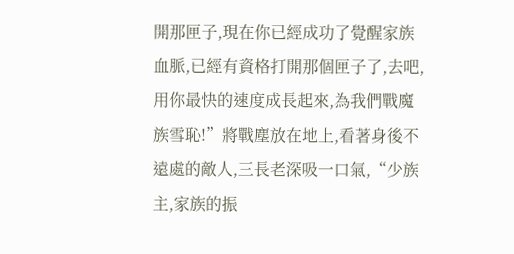開那匣子,現在你已經成功了覺醒家族血脈,已經有資格打開那個匣子了,去吧,用你最快的速度成長起來,為我們戰魔族雪恥!”將戰塵放在地上,看著身後不遠處的敵人,三長老深吸一口氣,“少族主,家族的振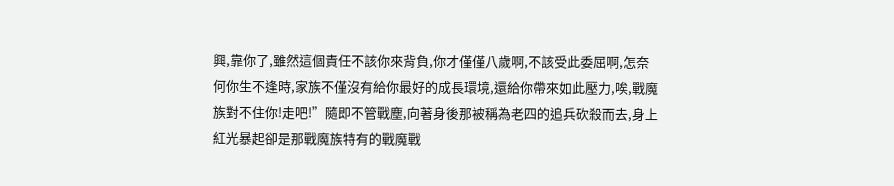興,靠你了,雖然這個責任不該你來背負,你才僅僅八歲啊,不該受此委屈啊,怎奈何你生不逢時,家族不僅沒有給你最好的成長環境,還給你帶來如此壓力,唉,戰魔族對不住你!走吧!”隨即不管戰塵,向著身後那被稱為老四的追兵砍殺而去,身上紅光暴起卻是那戰魔族特有的戰魔戰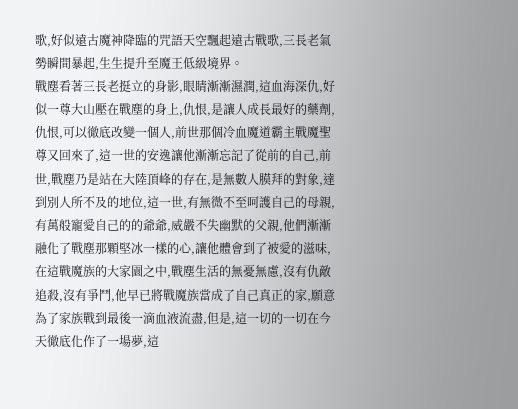歌,好似遠古魔神降臨的咒語天空飄起遠古戰歌,三長老氣勢瞬間暴起,生生提升至魔王低級境界。
戰塵看著三長老挺立的身影,眼睛漸漸濕潤,這血海深仇,好似一尊大山壓在戰塵的身上,仇恨,是讓人成長最好的藥劑,仇恨,可以徹底改變一個人,前世那個冷血魔道霸主戰魔聖尊又回來了,這一世的安逸讓他漸漸忘記了從前的自己,前世,戰塵乃是站在大陸頂峰的存在,是無數人膜拜的對象,達到別人所不及的地位,這一世,有無微不至呵護自己的母親,有萬般寵愛自己的的爺爺,威嚴不失幽默的父親,他們漸漸融化了戰塵那顆堅冰一樣的心,讓他體會到了被愛的滋味,在這戰魔族的大家園之中,戰塵生活的無憂無慮,沒有仇敵追殺,沒有爭鬥,他早已將戰魔族當成了自己真正的家,願意為了家族戰到最後一滴血液流盡,但是,這一切的一切在今天徹底化作了一場夢,這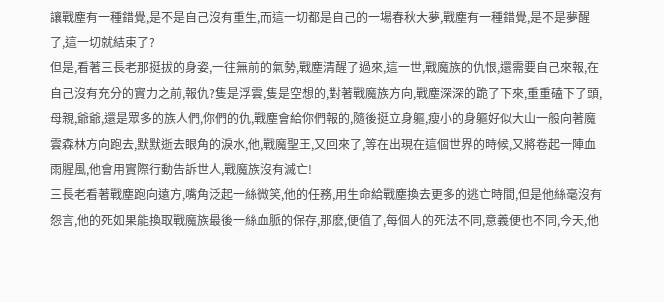讓戰塵有一種錯覺,是不是自己沒有重生,而這一切都是自己的一場春秋大夢,戰塵有一種錯覺,是不是夢醒了,這一切就結束了?
但是,看著三長老那挺拔的身姿,一往無前的氣勢,戰塵清醒了過來,這一世,戰魔族的仇恨,還需要自己來報,在自己沒有充分的實力之前,報仇?隻是浮雲,隻是空想的,對著戰魔族方向,戰塵深深的跪了下來,重重磕下了頭,母親,爺爺,還是眾多的族人們,你們的仇,戰塵會給你們報的,隨後挺立身軀,瘦小的身軀好似大山一般向著魔雲森林方向跑去,默默逝去眼角的淚水,他,戰魔聖王,又回來了,等在出現在這個世界的時候,又將卷起一陣血雨腥風,他會用實際行動告訴世人,戰魔族沒有滅亡!
三長老看著戰塵跑向遠方,嘴角泛起一絲微笑,他的任務,用生命給戰塵換去更多的逃亡時間,但是他絲毫沒有怨言,他的死如果能換取戰魔族最後一絲血脈的保存,那麽,便值了,每個人的死法不同,意義便也不同,今天,他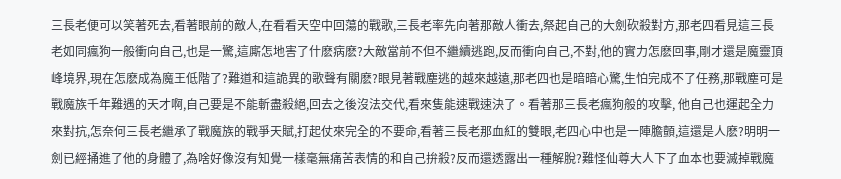三長老便可以笑著死去,看著眼前的敵人,在看看天空中回蕩的戰歌,三長老率先向著那敵人衝去,祭起自己的大劍砍殺對方,那老四看見這三長老如同瘋狗一般衝向自己,也是一驚,這廝怎地害了什麽病麽?大敵當前不但不繼續逃跑,反而衝向自己,不對,他的實力怎麽回事,剛才還是魔靈頂峰境界,現在怎麽成為魔王低階了?難道和這詭異的歌聲有關麽?眼見著戰塵逃的越來越遠,那老四也是暗暗心驚,生怕完成不了任務,那戰塵可是戰魔族千年難遇的天才啊,自己要是不能斬盡殺絕,回去之後沒法交代,看來隻能速戰速決了。看著那三長老瘋狗般的攻擊, 他自己也運起全力來對抗,怎奈何三長老繼承了戰魔族的戰爭天賦,打起仗來完全的不要命,看著三長老那血紅的雙眼,老四心中也是一陣膽顫,這還是人麽?明明一劍已經捅進了他的身體了,為啥好像沒有知覺一樣毫無痛苦表情的和自己拚殺?反而還透露出一種解脫?難怪仙尊大人下了血本也要滅掉戰魔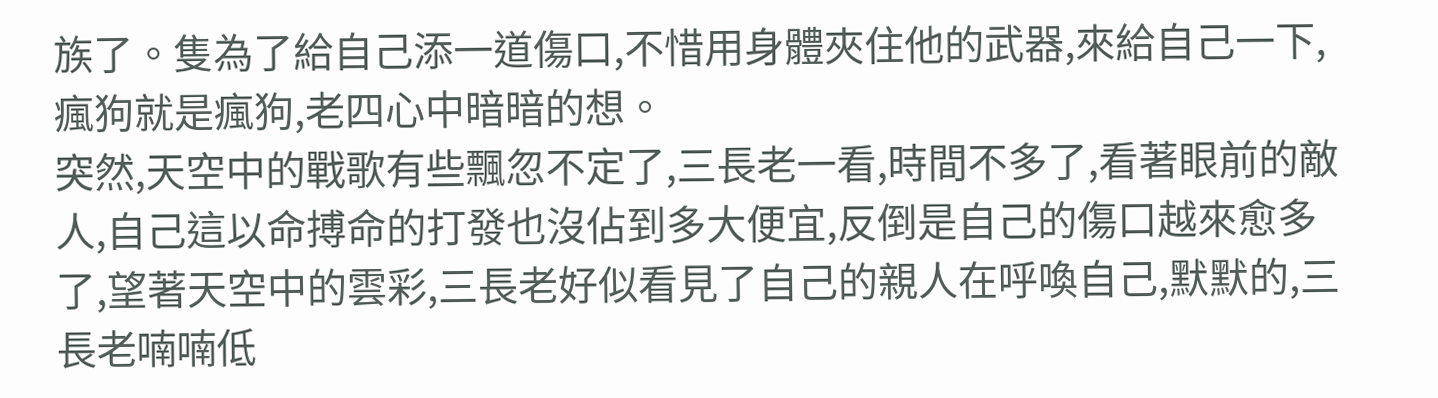族了。隻為了給自己添一道傷口,不惜用身體夾住他的武器,來給自己一下,瘋狗就是瘋狗,老四心中暗暗的想。
突然,天空中的戰歌有些飄忽不定了,三長老一看,時間不多了,看著眼前的敵人,自己這以命搏命的打發也沒佔到多大便宜,反倒是自己的傷口越來愈多了,望著天空中的雲彩,三長老好似看見了自己的親人在呼喚自己,默默的,三長老喃喃低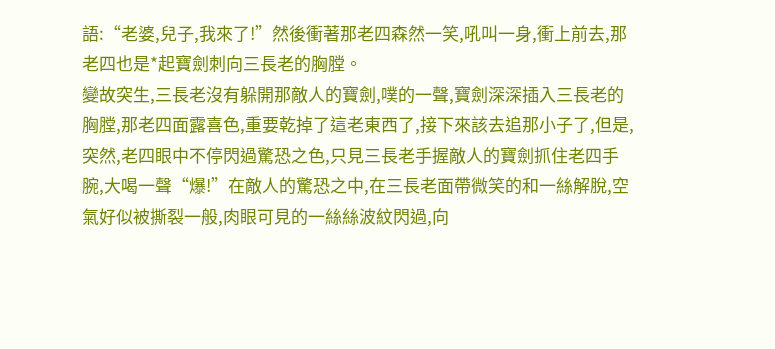語:“老婆,兒子,我來了!”然後衝著那老四森然一笑,吼叫一身,衝上前去,那老四也是*起寶劍刺向三長老的胸膛。
變故突生,三長老沒有躲開那敵人的寶劍,噗的一聲,寶劍深深插入三長老的胸膛,那老四面露喜色,重要乾掉了這老東西了,接下來該去追那小子了,但是,突然,老四眼中不停閃過驚恐之色,只見三長老手握敵人的寶劍抓住老四手腕,大喝一聲“爆!”在敵人的驚恐之中,在三長老面帶微笑的和一絲解脫,空氣好似被撕裂一般,肉眼可見的一絲絲波紋閃過,向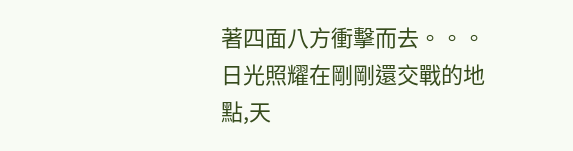著四面八方衝擊而去。。。
日光照耀在剛剛還交戰的地點,天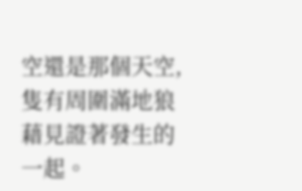空還是那個天空,隻有周圍滿地狼藉見證著發生的一起。